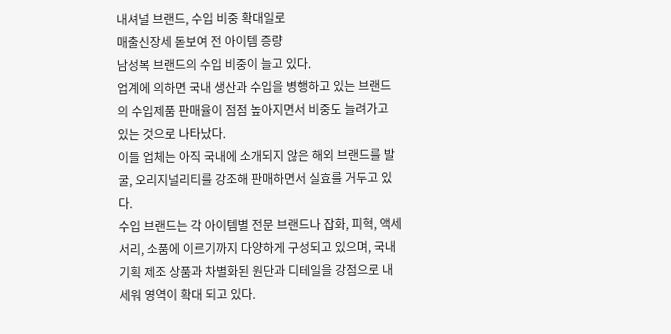내셔널 브랜드, 수입 비중 확대일로
매출신장세 돋보여 전 아이템 증량
남성복 브랜드의 수입 비중이 늘고 있다.
업계에 의하면 국내 생산과 수입을 병행하고 있는 브랜드의 수입제품 판매율이 점점 높아지면서 비중도 늘려가고 있는 것으로 나타났다.
이들 업체는 아직 국내에 소개되지 않은 해외 브랜드를 발굴, 오리지널리티를 강조해 판매하면서 실효를 거두고 있다.
수입 브랜드는 각 아이템별 전문 브랜드나 잡화, 피혁, 액세서리, 소품에 이르기까지 다양하게 구성되고 있으며, 국내 기획 제조 상품과 차별화된 원단과 디테일을 강점으로 내세워 영역이 확대 되고 있다.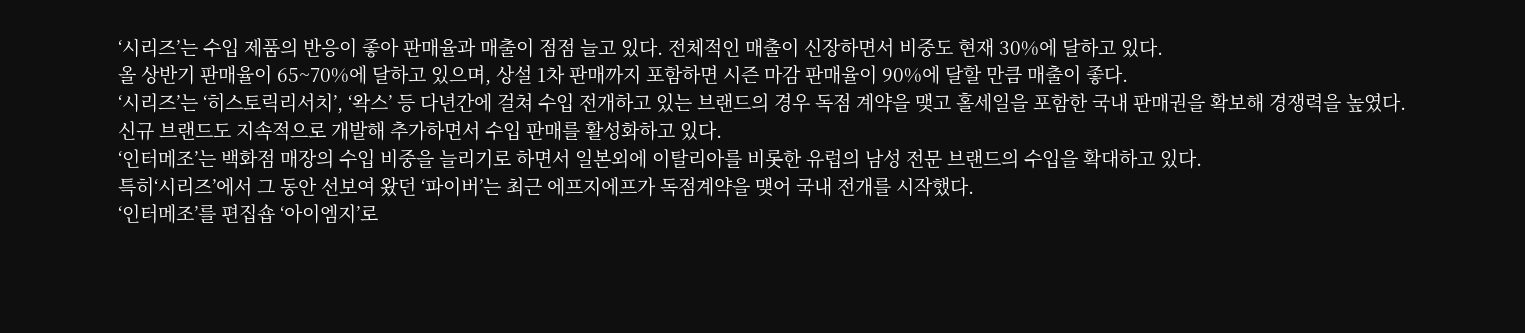‘시리즈’는 수입 제품의 반응이 좋아 판매율과 매출이 점점 늘고 있다. 전체적인 매출이 신장하면서 비중도 현재 30%에 달하고 있다.
올 상반기 판매율이 65~70%에 달하고 있으며, 상설 1차 판매까지 포함하면 시즌 마감 판매율이 90%에 달할 만큼 매출이 좋다.
‘시리즈’는 ‘히스토릭리서치’, ‘왁스’ 등 다년간에 걸쳐 수입 전개하고 있는 브랜드의 경우 독점 계약을 맺고 홀세일을 포함한 국내 판매권을 확보해 경쟁력을 높였다.
신규 브랜드도 지속적으로 개발해 추가하면서 수입 판매를 활성화하고 있다.
‘인터메조’는 백화점 매장의 수입 비중을 늘리기로 하면서 일본외에 이탈리아를 비롯한 유럽의 남성 전문 브랜드의 수입을 확대하고 있다.
특히‘시리즈’에서 그 동안 선보여 왔던 ‘파이버’는 최근 에프지에프가 독점계약을 맺어 국내 전개를 시작했다.
‘인터메조’를 편집숍 ‘아이엠지’로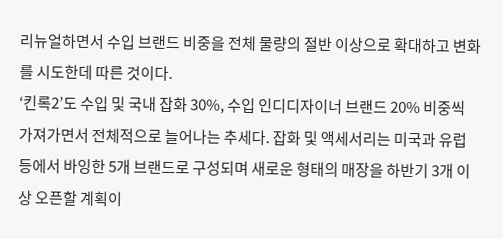리뉴얼하면서 수입 브랜드 비중을 전체 물량의 절반 이상으로 확대하고 변화를 시도한데 따른 것이다.
‘킨록2’도 수입 및 국내 잡화 30%, 수입 인디디자이너 브랜드 20% 비중씩 가져가면서 전체적으로 늘어나는 추세다. 잡화 및 액세서리는 미국과 유럽 등에서 바잉한 5개 브랜드로 구성되며 새로운 형태의 매장을 하반기 3개 이상 오픈할 계획이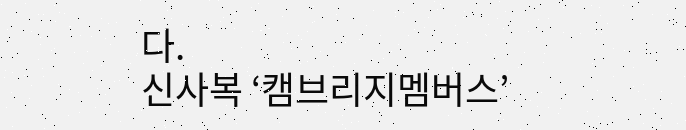다.
신사복 ‘캠브리지멤버스’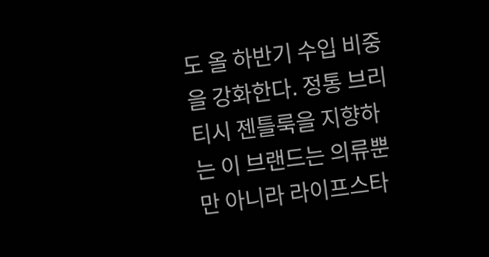도 올 하반기 수입 비중을 강화한다. 정통 브리티시 젠틀룩을 지향하는 이 브랜드는 의류뿐만 아니라 라이프스타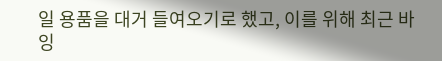일 용품을 대거 들여오기로 했고, 이를 위해 최근 바잉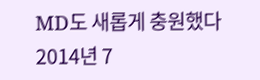MD도 새롭게 충원했다
2014년 7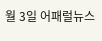월 3일 어패럴뉴스